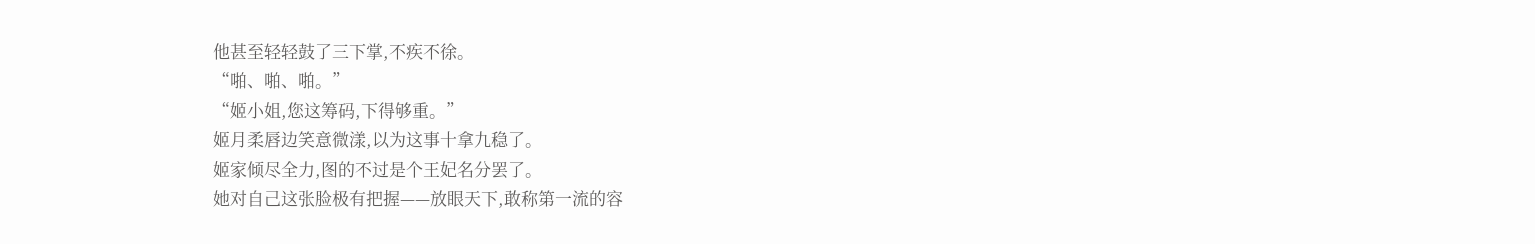他甚至轻轻鼓了三下掌,不疾不徐。
“啪、啪、啪。”
“姬小姐,您这筹码,下得够重。”
姬月柔唇边笑意微漾,以为这事十拿九稳了。
姬家倾尽全力,图的不过是个王妃名分罢了。
她对自己这张脸极有把握——放眼天下,敢称第一流的容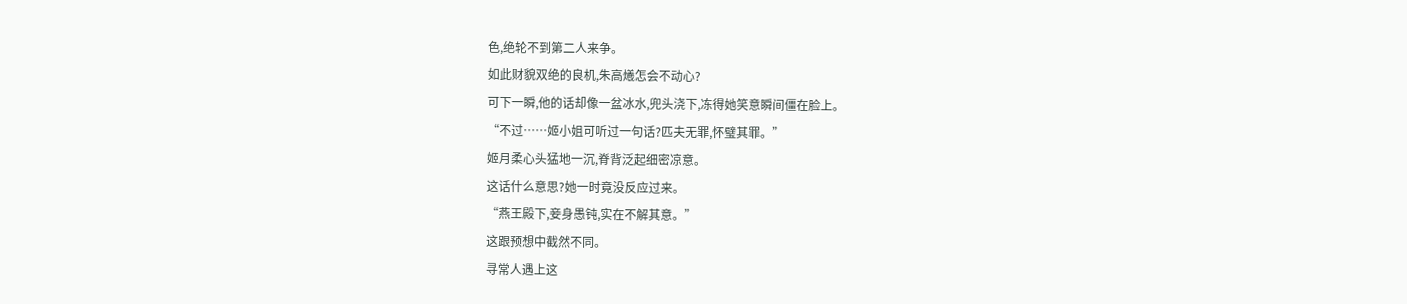色,绝轮不到第二人来争。
如此财貌双绝的良机,朱高爔怎会不动心?
可下一瞬,他的话却像一盆冰水,兜头浇下,冻得她笑意瞬间僵在脸上。
“不过……姬小姐可听过一句话?匹夫无罪,怀璧其罪。”
姬月柔心头猛地一沉,脊背泛起细密凉意。
这话什么意思?她一时竟没反应过来。
“燕王殿下,妾身愚钝,实在不解其意。”
这跟预想中截然不同。
寻常人遇上这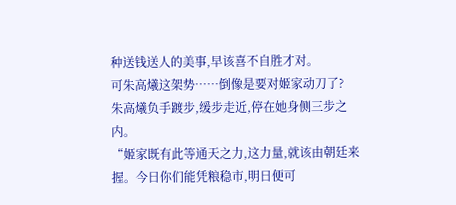种送钱送人的美事,早该喜不自胜才对。
可朱高爔这架势……倒像是要对姬家动刀了?
朱高爔负手踱步,缓步走近,停在她身侧三步之内。
“姬家既有此等通天之力,这力量,就该由朝廷来握。今日你们能凭粮稳市,明日便可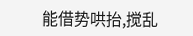能借势哄抬,搅乱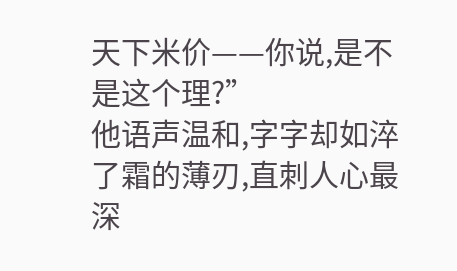天下米价——你说,是不是这个理?”
他语声温和,字字却如淬了霜的薄刃,直刺人心最深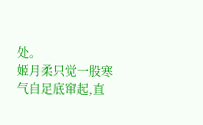处。
姬月柔只觉一股寒气自足底窜起,直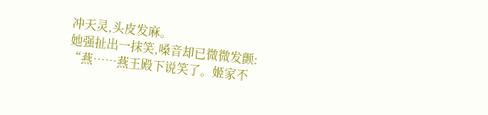冲天灵,头皮发麻。
她强扯出一抹笑,嗓音却已微微发颤:
“燕……燕王殿下说笑了。姬家不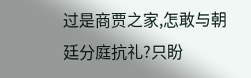过是商贾之家,怎敢与朝廷分庭抗礼?只盼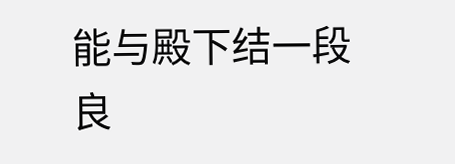能与殿下结一段良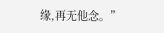缘,再无他念。”